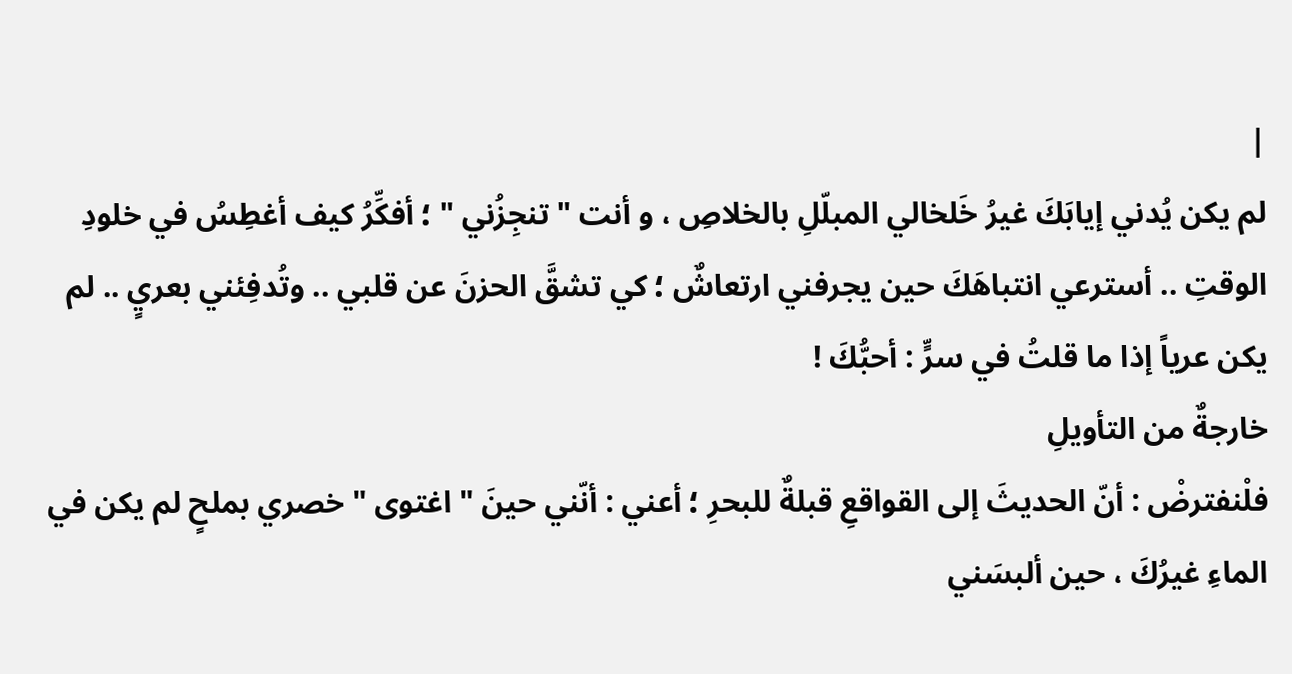|
لم يكن يُدني إيابَكَ غيرُ خَلخالي المبلّلِ بالخلاصِ ، و أنت " تنجِزُني " ؛ أفكِّرُ كيف أغطِسُ في خلودِ الوقتِ .. أسترعي انتباهَكَ حين يجرفني ارتعاشٌ ؛ كي تشقَّ الحزنَ عن قلبي .. وتُدفِئني بعريٍ .. لم يكن عرياً إذا ما قلتُ في سرٍّ : أحبُّكَ !
خارجةٌ من التأويلِ
فلْنفترضْ : أنّ الحديثَ إلى القواقعِ قبلةٌ للبحرِ ؛ أعني : أنّني حينَ " اغتوى " خصري بملحٍ لم يكن في الماءِ غيرُكَ ، حين ألبسَني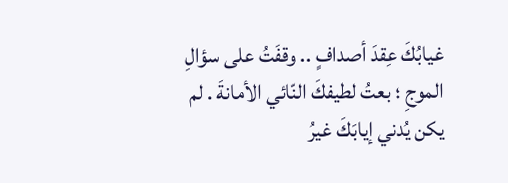غيابُكَ عِقدَ أصدافٍ .. وقفَتُ على سؤالِ الموجِ ؛ بعتُ لطيفكَ النّائي الأمانةَ . لم يكن يُدني إيابَكَ غيرُ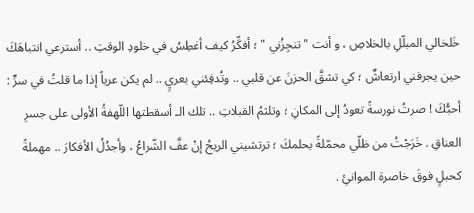خَلخالي المبلّلِ بالخلاصِ ، و أنت " تنجِزُني " ؛ أفكِّرُ كيف أغطِسُ في خلودِ الوقتِ .. أسترعي انتباهَكَ حين يجرفني ارتعاشٌ ؛ كي تشقَّ الحزنَ عن قلبي .. وتُدفِئني بعريٍ .. لم يكن عرياً إذا ما قلتُ في سرٍّ : أحبُّكَ ! صرتُ نورسةً تعودُ إلى المكانِ ؛ وتلثمُ القبلاتِ .. تلك الـ أسقطتها اللّهفةُ الأولى على جسرِ العناقِ . خَرَجْتُ من ظلّي محمّلةً بحلمكَ ؛ ترتشيني الريحُ إنْ عفَّ الشّراعُ ، وأجدُلُ الأفكارَ .. مهملةً كحبلٍ فوقَ خاصرة الموانئِ .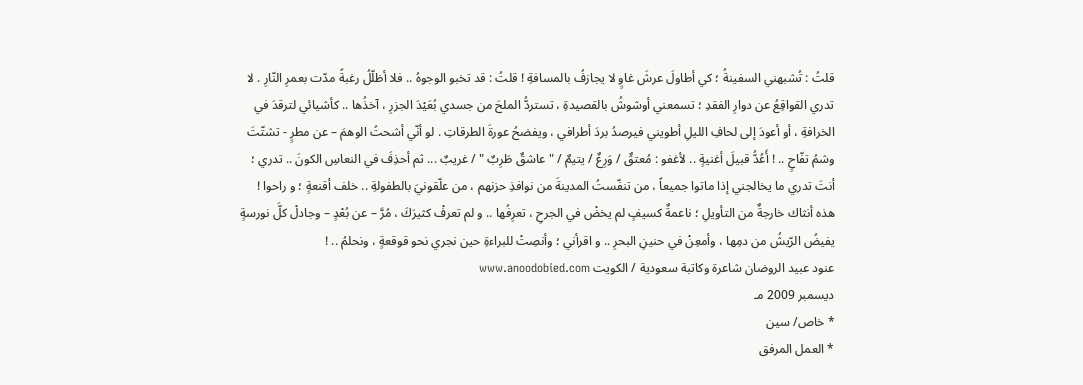قلتُ : تُشبهني السفينةُ ؛ كي أطاولَ عرشَ غاوٍ لا يجازفُ بالمسافةِ ! قلتُ : قد تخبو الوجوهُ .. فلا أظلّلُ رغبةً مدّت بعمرِ النّارِ . لا تدري القواقِعُ عن دوارِ الفقدِ ؛ تسمعني أوشوشُ بالقصيدةِ ، تستردُّ الملحَ من جسدي بُعَيْدَ الجزرِ ، آخذُها .. كأشيائي لترقدَ في الخرافةِ ، أو أعودَ إلى لحافِ الليلِ أطويني فيرصدُ بردَ أطرافي ، ويفضحُ عورةَ الطرقاتِ . لو أنّي أشحتُ الوهمَ – عن مطرٍ - تشتّتَ وشمُ تفّاحٍ .. ! أَعُدُّ قبيلَ أغنيةٍ .. لأغفو : مُعتقٌ / وَرِعٌ / يتيمٌ / " عاشقٌ طَرِبٌ " / غريبٌ ... ثم أحذِفَ في النعاسِ الكونَ .. تدري ؛ أنتَ تدري ما يخالجني إذا ماتوا جميعاً ، من تنفّستُ المدينةَ من نوافذِ حزنهم ، من علّقونيَ بالطفولةِ .. خلف أقنعةٍ ؛ و راحوا !
هذه أنثاك خارجةٌ من التأويلِ ؛ ناعمةٌ كسيفٍ لم يخضْ في الجرحِ ، تعرِفُها .. و لم تعرفْ كثيرَكَ ، مُرَّ – عن بُعْدٍ – وجادلْ كلَّ نورسةٍ يفيضُ الرّيشُ من دمِها ، وأمعِنْ في حنينِ البحرِ .. و اقرأني ؛ وأنصِتْ للبراءةِ حين نجري نحو قوقعةٍ ، ونحلمُ .. !
عنود عبيد الروضان شاعرة وكاتبة سعودية / الكويت www.anoodobied.com
ديسمبر 2009 مـ
* خاص/ سين
* العمل المرفق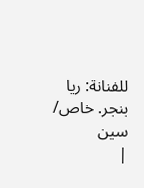للفنانة: ريا بنجر. خاص/ سين
|